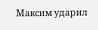Максим ударил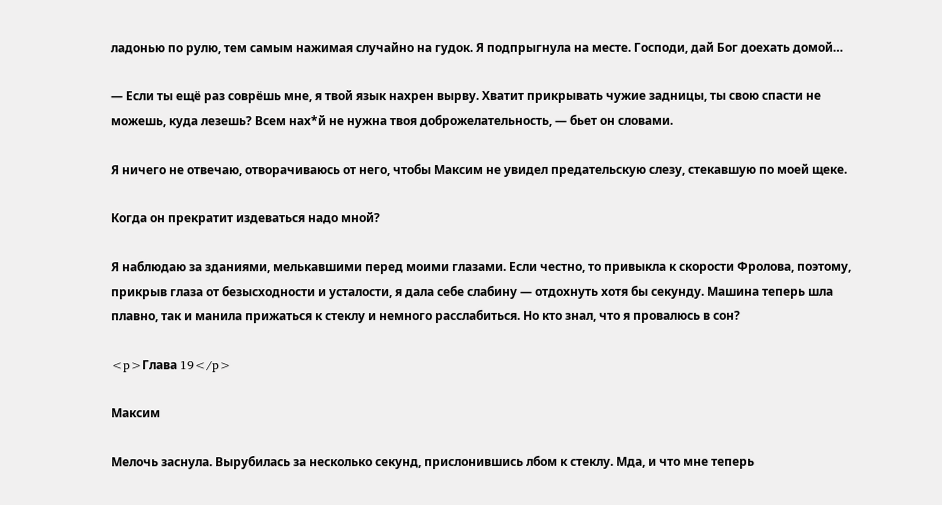ладонью по рулю, тем самым нажимая случайно на гудок. Я подпрыгнула на месте. Господи, дай Бог доехать домой…

— Если ты ещё раз соврёшь мне, я твой язык нахрен вырву. Хватит прикрывать чужие задницы, ты свою спасти не можешь, куда лезешь? Всем нах*й не нужна твоя доброжелательность, — бьет он словами.

Я ничего не отвечаю, отворачиваюсь от него, чтобы Максим не увидел предательскую слезу, стекавшую по моей щеке.

Когда он прекратит издеваться надо мной?

Я наблюдаю за зданиями, мелькавшими перед моими глазами. Если честно, то привыкла к скорости Фролова, поэтому, прикрыв глаза от безысходности и усталости, я дала себе слабину — отдохнуть хотя бы секунду. Машина теперь шла плавно, так и манила прижаться к стеклу и немного расслабиться. Но кто знал, что я провалюсь в сон?

<p>Глава 19</p>

Максим

Мелочь заснула. Вырубилась за несколько секунд, прислонившись лбом к стеклу. Мда, и что мне теперь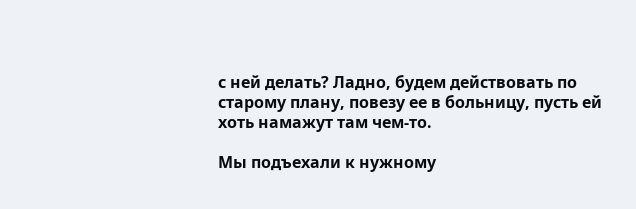с ней делать? Ладно, будем действовать по старому плану, повезу ее в больницу, пусть ей хоть намажут там чем-то.

Мы подъехали к нужному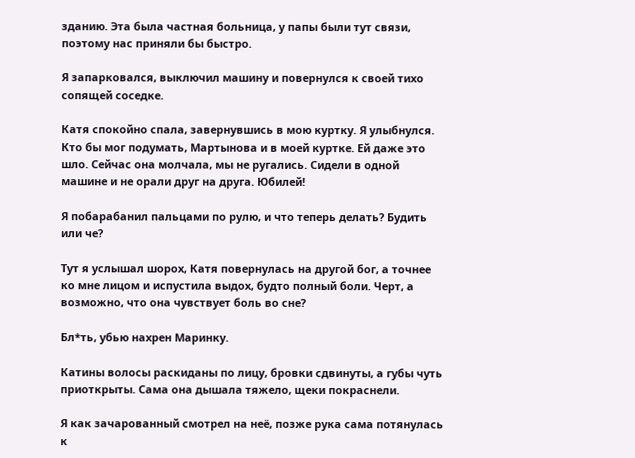зданию. Эта была частная больница, у папы были тут связи, поэтому нас приняли бы быстро.

Я запарковался, выключил машину и повернулся к своей тихо сопящей соседке.

Катя спокойно спала, завернувшись в мою куртку. Я улыбнулся. Кто бы мог подумать, Мартынова и в моей куртке. Ей даже это шло. Сейчас она молчала, мы не ругались. Сидели в одной машине и не орали друг на друга. Юбилей!

Я побарабанил пальцами по рулю, и что теперь делать? Будить или че?

Тут я услышал шорох, Катя повернулась на другой бог, а точнее ко мне лицом и испустила выдох, будто полный боли. Черт, а возможно, что она чувствует боль во сне?

Бл*ть, убью нахрен Маринку.

Катины волосы раскиданы по лицу, бровки сдвинуты, а губы чуть приоткрыты. Сама она дышала тяжело, щеки покраснели.

Я как зачарованный смотрел на неё, позже рука сама потянулась к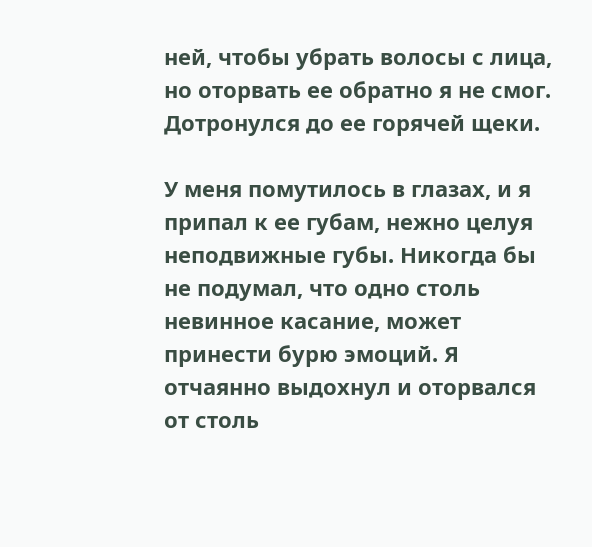ней, чтобы убрать волосы с лица, но оторвать ее обратно я не смог. Дотронулся до ее горячей щеки.

У меня помутилось в глазах, и я припал к ее губам, нежно целуя неподвижные губы. Никогда бы не подумал, что одно столь невинное касание, может принести бурю эмоций. Я отчаянно выдохнул и оторвался от столь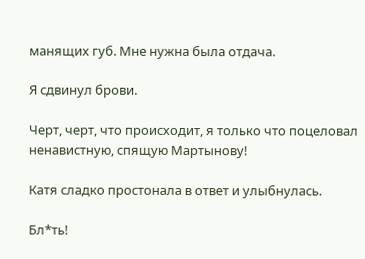манящих губ. Мне нужна была отдача.

Я сдвинул брови.

Черт, черт, что происходит, я только что поцеловал ненавистную, спящую Мартынову!

Катя сладко простонала в ответ и улыбнулась.

Бл*ть!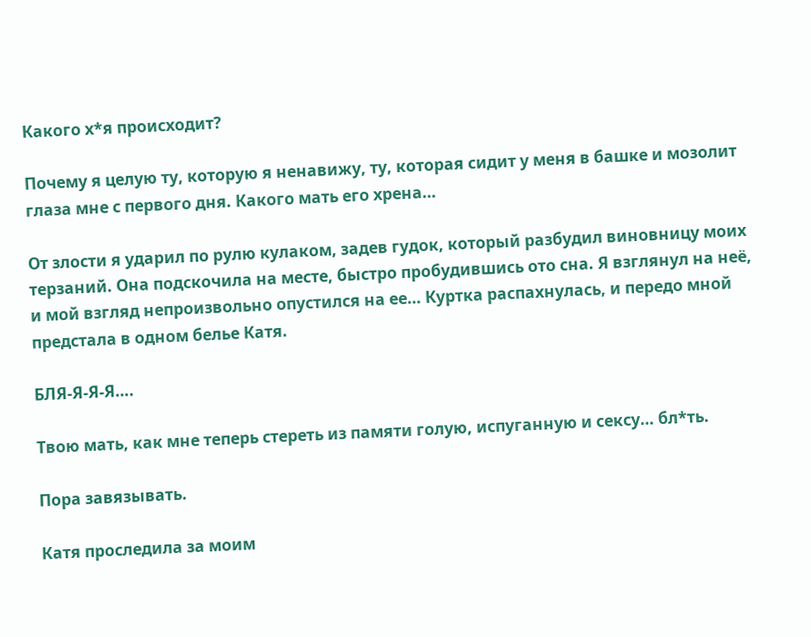Какого х*я происходит?

Почему я целую ту, которую я ненавижу, ту, которая сидит у меня в башке и мозолит глаза мне с первого дня. Какого мать его хрена…

От злости я ударил по рулю кулаком, задев гудок, который разбудил виновницу моих терзаний. Она подскочила на месте, быстро пробудившись ото сна. Я взглянул на неё, и мой взгляд непроизвольно опустился на ее… Куртка распахнулась, и передо мной предстала в одном белье Катя.

БЛЯ-Я-Я-Я….

Твою мать, как мне теперь стереть из памяти голую, испуганную и сексу… бл*ть.

Пора завязывать.

Катя проследила за моим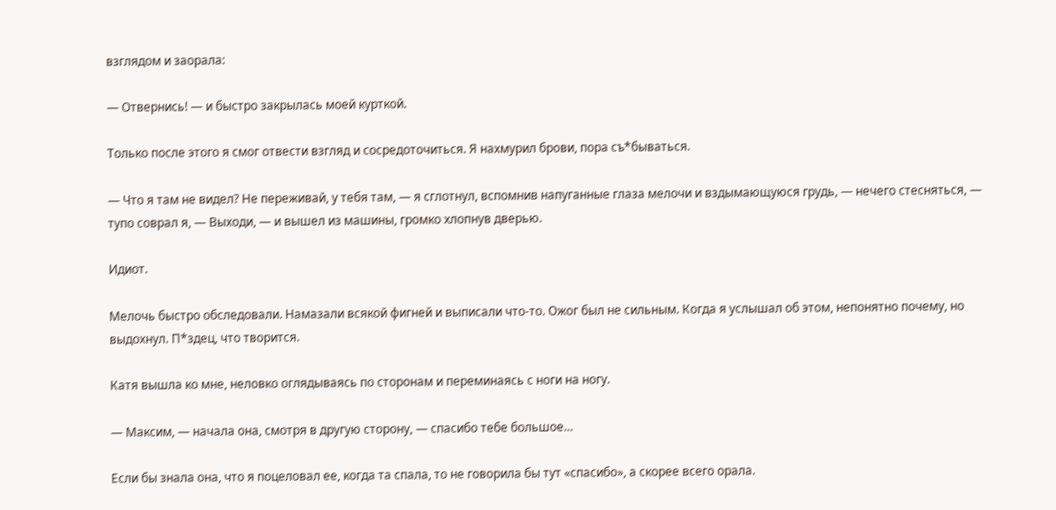взглядом и заорала:

— Отвернись! — и быстро закрылась моей курткой.

Только после этого я смог отвести взгляд и сосредоточиться. Я нахмурил брови, пора съ*бываться.

— Что я там не видел? Не переживай, у тебя там, — я сглотнул, вспомнив напуганные глаза мелочи и вздымающуюся грудь, — нечего стесняться, — тупо соврал я, — Выходи, — и вышел из машины, громко хлопнув дверью.

Идиот.

Мелочь быстро обследовали. Намазали всякой фигней и выписали что-то. Ожог был не сильным. Когда я услышал об этом, непонятно почему, но выдохнул. П*здец, что творится.

Катя вышла ко мне, неловко оглядываясь по сторонам и переминаясь с ноги на ногу.

— Максим, — начала она, смотря в другую сторону, — спасибо тебе большое…

Если бы знала она, что я поцеловал ее, когда та спала, то не говорила бы тут «спасибо», а скорее всего орала.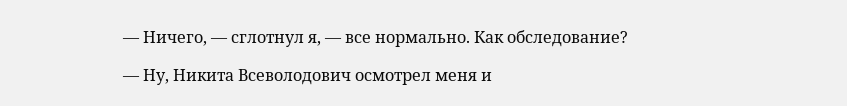— Ничего, — сглотнул я, — все нормально. Как обследование?

— Ну, Никита Всеволодович осмотрел меня и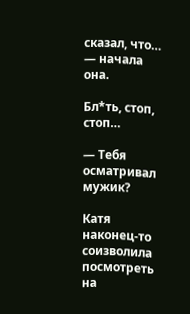сказал, что… — начала она.

Бл*ть, стоп, стоп…

— Тебя осматривал мужик?

Катя наконец-то соизволила посмотреть на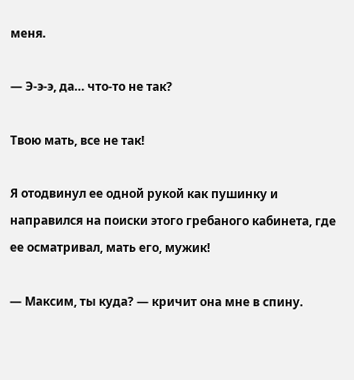меня.

— Э-э-э, да… что-то не так?

Твою мать, все не так!

Я отодвинул ее одной рукой как пушинку и направился на поиски этого гребаного кабинета, где ее осматривал, мать его, мужик!

— Максим, ты куда? — кричит она мне в спину.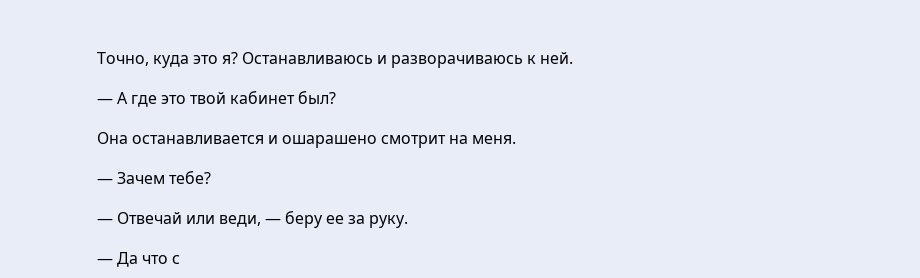Точно, куда это я? Останавливаюсь и разворачиваюсь к ней.

— А где это твой кабинет был?

Она останавливается и ошарашено смотрит на меня.

— Зачем тебе?

— Отвечай или веди, — беру ее за руку.

— Да что с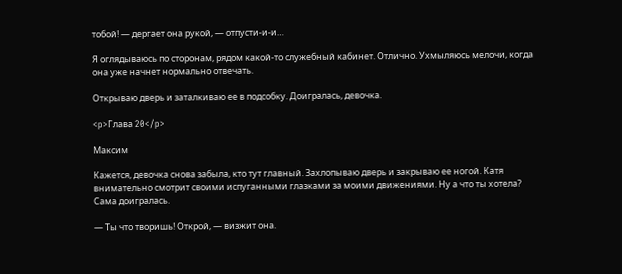тобой! — дергает она рукой, — отпусти-и-и…

Я оглядываюсь по сторонам, рядом какой-то служебный кабинет. Отлично. Ухмыляюсь мелочи, когда она уже начнет нормально отвечать.

Открываю дверь и заталкиваю ее в подсобку. Доигралась, девочка.

<p>Глава 20</p>

Максим

Кажется, девочка снова забыла, кто тут главный. Захлопываю дверь и закрываю ее ногой. Катя внимательно смотрит своими испуганными глазками за моими движениями. Ну а что ты хотела? Сама доигралась.

— Ты что творишь! Открой, — визжит она.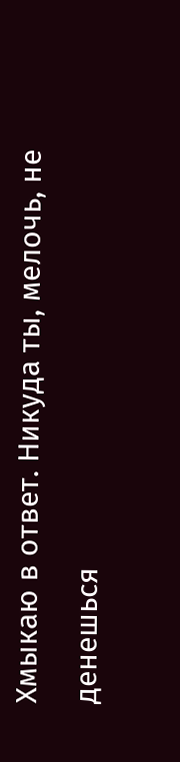Хмыкаю в ответ. Никуда ты, мелочь, не денешься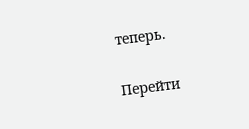теперь.

Перейти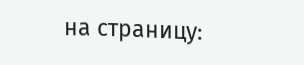на страницу: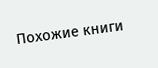Похожие книги